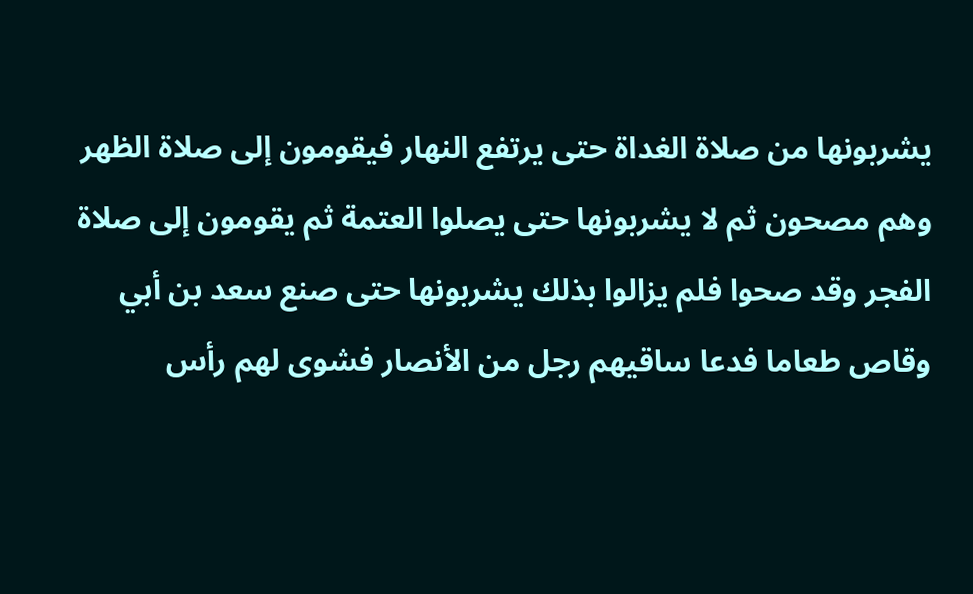يشربونها من صلاة الغداة حتى يرتفع النهار فيقومون إلى صلاة الظهر وهم مصحون ثم لا يشربونها حتى يصلوا العتمة ثم يقومون إلى صلاة الفجر وقد صحوا فلم يزالوا بذلك يشربونها حتى صنع سعد بن أبي وقاص طعاما فدعا ساقيهم رجل من الأنصار فشوى لهم رأس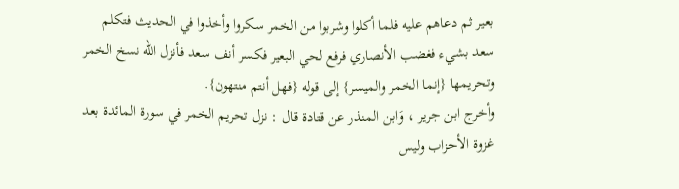بعير ثم دعاهم عليه فلما أكلوا وشربوا من الخمر سكروا وأخذوا في الحديث فتكلم سعد بشيء فغضب الأنصاري فرفع لحي البعير فكسر أنف سعد فأنزل الله نسخ الخمر وتحريمها {إنما الخمر والميسر} إلى قوله {فهل أنتم منتهون}.
وأخرج ابن جرير ، وَابن المنذر عن قتادة قال : نزل تحريم الخمر في سورة المائدة بعد غزوة الأحزاب وليس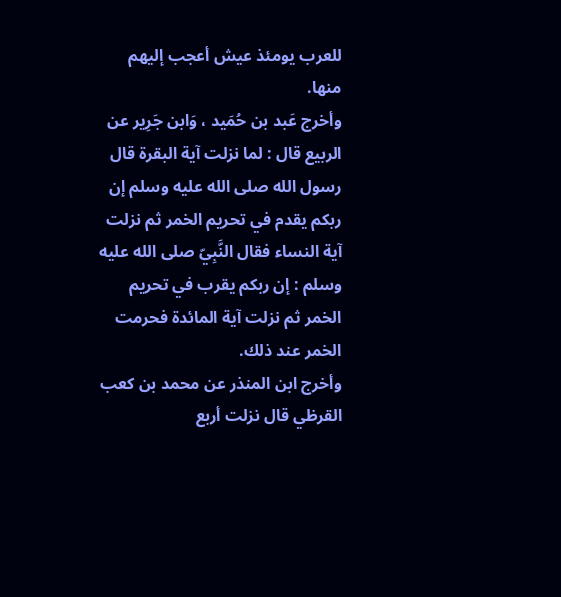للعرب يومئذ عيش أعجب إليهم منها.
وأخرج عَبد بن حُمَيد ، وَابن جَرِير عن الربيع قال : لما نزلت آية البقرة قال رسول الله صلى الله عليه وسلم إن ربكم يقدم في تحريم الخمر ثم نزلت آية النساء فقال النَّبِيّ صلى الله عليه وسلم : إن ربكم يقرب في تحريم الخمر ثم نزلت آية المائدة فحرمت الخمر عند ذلك.
وأخرج ابن المنذر عن محمد بن كعب القرظي قال نزلت أربع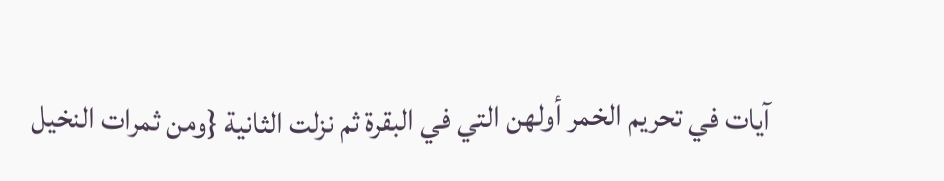آيات في تحريم الخمر أولهن التي في البقرة ثم نزلت الثانية {ومن ثمرات النخيل